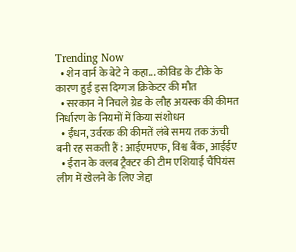Trending Now
  • शेन वार्न के बेटे ने कहा... कोविड के टीके के कारण हुई इस दिग्गज क्रिकेटर की मौत
  • सरकान ने निचले ग्रेड के लौह अयस्क की कीमत निर्धारण के नियमों में किया संशोधन
  • ईंधन, उर्वरक की कीमतें लंबे समय तक ऊंची बनी रह सकती हैं : आईएमएफ, विश्व बैंक, आईईए
  • ईरान के क्लब ट्रैक्टर की टीम एशियाई चैंपियंस लीग में खेलने के लिए जेद्दा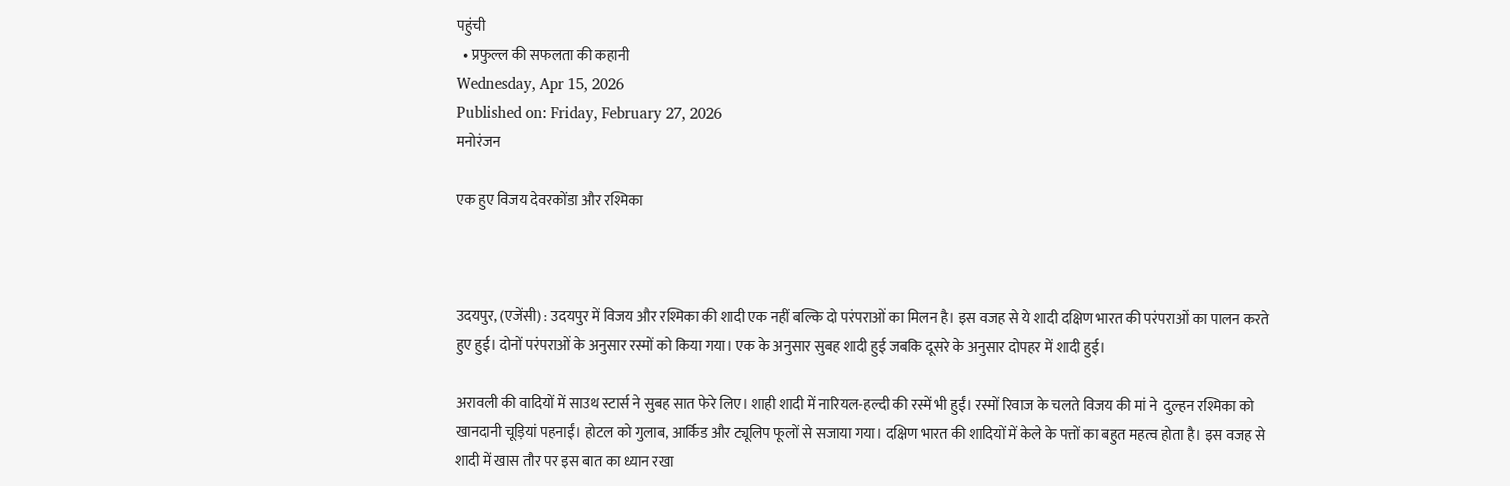पहुंची
  • प्रफुल्ल की सफलता की कहानी
Wednesday, Apr 15, 2026
Published on: Friday, February 27, 2026
मनोरंजन

एक हुए विजय देवरकोंडा और रश्मिका



उदयपुर, (एजेंसी) : उदयपुर में विजय और रश्मिका की शादी एक नहीं बल्कि दो परंपराओं का मिलन है। इस वजह से ये शादी दक्षिण भारत की परंपराओं का पालन करते हुए हुई। दोनों परंपराओं के अनुसार रस्मों को किया गया। एक के अनुसार सुबह शादी हुई जबकि दूसरे के अनुसार दोपहर में शादी हुई।

अरावली की वादियों में साउथ स्टार्स ने सुबह सात फेरे लिए। शाही शादी में नारियल-हल्दी की रस्में भी हुईं। रस्मों रिवाज के चलते विजय की मां ने  दुल्हन रश्मिका को खानदानी चूड़ियां पहनाईं। होटल को गुलाब, आर्किड और ट्यूलिप फूलों से सजाया गया। दक्षिण भारत की शादियों में केले के पत्तों का बहुत महत्व होता है। इस वजह से शादी में खास तौर पर इस बात का ध्यान रखा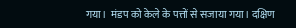गया।  मंडप को केले के पत्तों से सजाया गया। दक्षिण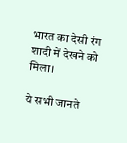भारत का देसी रंग शादी में देखने को मिला।

ये सभी जानते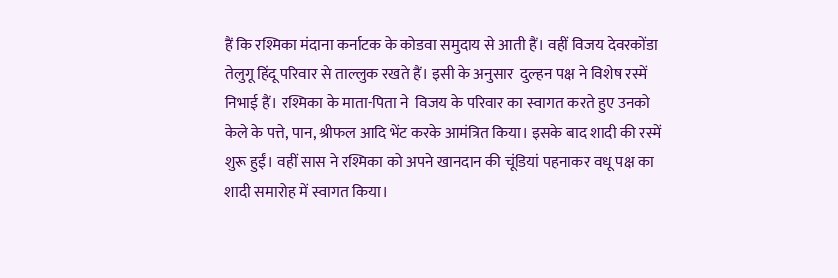हैं कि रश्मिका मंदाना कर्नाटक के कोडवा समुदाय से आती हैं। वहीं विजय देवरकोंडा तेलुगू हिंदू परिवार से ताल्लुक रखते हैं। इसी के अनुसार  दुल्हन पक्ष ने विशेष रस्में निभाई हैं। रश्मिका के माता-पिता ने  विजय के परिवार का स्वागत करते हुए उनको केले के पत्ते, पान, श्रीफल आदि भेंट करके आमंत्रित किया। इसके बाद शादी की रस्में शुरू हुईं। वहीं सास ने रश्मिका को अपने खानदान की चूंडियां पहनाकर वधू पक्ष का शादी समारोह में स्वागत किया।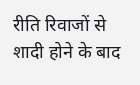रीति रिवाजों से शादी होने के बाद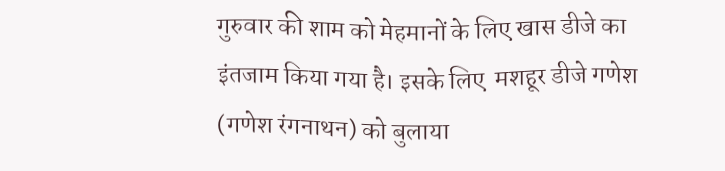गुरुवार की शाम को मेहमानों के लिए खास डीजे का इंतजाम किया गया है। इसके लिए  मशहूर डीजे गणेश (गणेश रंगनाथन) को बुलाया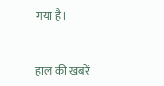गया है।


हाल की खबरें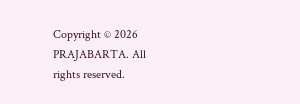Copyright © 2026 PRAJABARTA. All rights reserved.